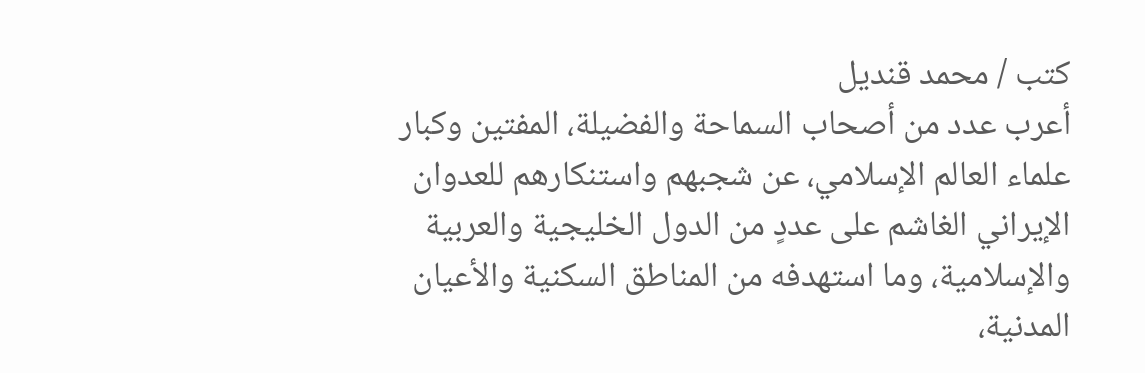كتب / محمد قنديل
أعرب عدد من أصحاب السماحة والفضيلة، المفتين وكبار علماء العالم الإسلامي، عن شجبهم واستنكارهم للعدوان الإيراني الغاشم على عددٍ من الدول الخليجية والعربية والإسلامية، وما استهدفه من المناطق السكنية والأعيان المدنية،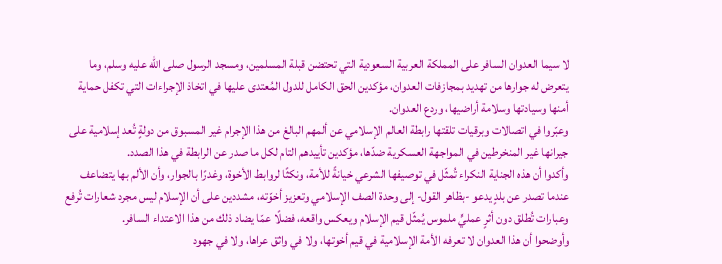لا سيما العدوان السافر على المملكة العربية السعودية التي تحتضن قبلة المسلمين، ومسجد الرسول صلى الله عليه وسلم، وما يتعرض له جوارها من تهديد بمجازفات العدوان، مؤكدين الحق الكامل للدول المُعتدى عليها في اتخاذ الإجراءات التي تكفل حماية أمنها وسيادتها وسلامة أراضيها، وردع العدوان.
وعبّروا في اتصالات وبرقيات تلقتها رابطة العالم الإسلامي عن ألمهم البالغ من هذا الإجرام غير المسبوق من دولةٍ تُعد إسلامية على جيرانها غير المنخرطين في المواجهة العسكرية ضدّها، مؤكدين تأييدهم التام لكل ما صدر عن الرابطة في هذا الصدد.
وأكدوا أن هذه الجناية النكراء تُمثّل في توصيفها الشرعي خيانةً للأمة، ونكثًا لروابط الأخوة، وغدرًا بالجوار، وأن الألم بها يتضاعف عندما تصدر عن بلدٍ يدعو -بظاهر القول- إلى وحدة الصف الإسلامي وتعزيز أخوّته، مشددين على أن الإسلام ليس مجرد شعارات تُرفع وعبارات تُطلق دون أثرٍ عمليٍّ ملموس يُمثّل قيم الإسلام ويعكس واقعه، فضلًا عمّا يضاد ذلك من هذا الاعتداء السافر.
وأوضحوا أن هذا العدوان لا تعرفه الأمة الإسلامية في قيم أخوتها، ولا في واثق عراها، ولا في جهود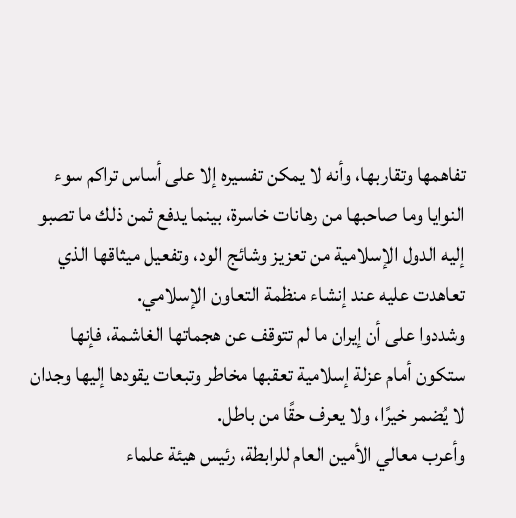تفاهمها وتقاربها، وأنه لا يمكن تفسيره إلا على أساس تراكم سوء النوايا وما صاحبها من رهانات خاسرة، بينما يدفع ثمن ذلك ما تصبو إليه الدول الإسلامية من تعزيز وشائج الود، وتفعيل ميثاقها الذي تعاهدت عليه عند إنشاء منظمة التعاون الإسلامي.
وشددوا على أن إيران ما لم تتوقف عن هجماتها الغاشمة، فإنها ستكون أمام عزلة إسلامية تعقبها مخاطر وتبعات يقودها إليها وجدان لا يُضمر خيرًا، ولا يعرف حقًا من باطل.
وأعرب معالي الأمين العام للرابطة، رئيس هيئة علماء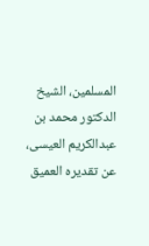المسلمين، الشيخ الدكتور محمد بن عبدالكريم العيسى، عن تقديره العميق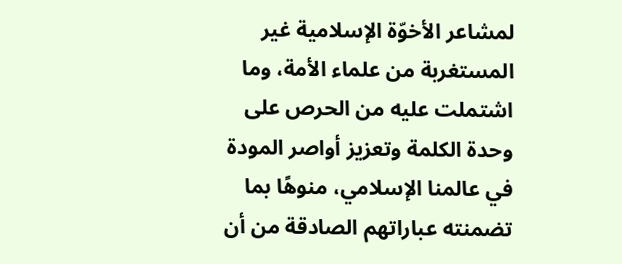لمشاعر الأخوّة الإسلامية غير المستغربة من علماء الأمة، وما اشتملت عليه من الحرص على وحدة الكلمة وتعزيز أواصر المودة في عالمنا الإسلامي، منوهًا بما تضمنته عباراتهم الصادقة من أن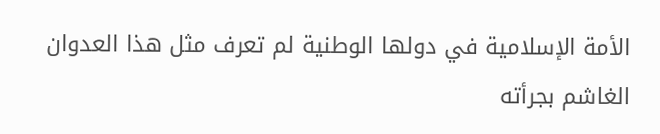الأمة الإسلامية في دولها الوطنية لم تعرف مثل هذا العدوان الغاشم بجرأته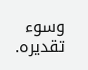وسوء تقديره.